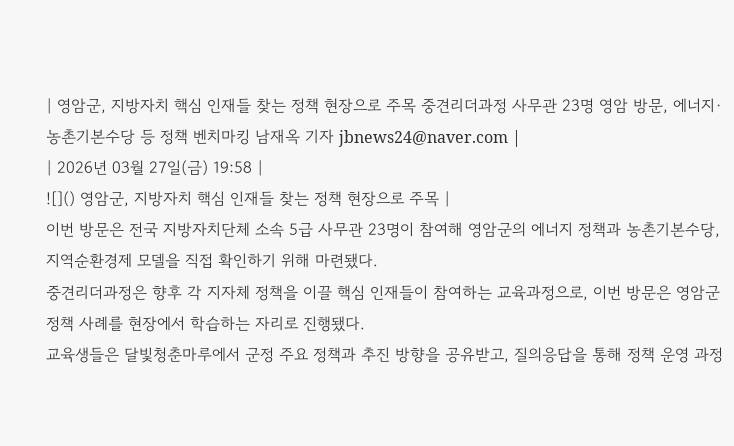| 영암군, 지방자치 핵심 인재들 찾는 정책 현장으로 주목 중견리더과정 사무관 23명 영암 방문, 에너지·농촌기본수당 등 정책 벤치마킹 남재옥 기자 jbnews24@naver.com |
| 2026년 03월 27일(금) 19:58 |
![]() 영암군, 지방자치 핵심 인재들 찾는 정책 현장으로 주목 |
이번 방문은 전국 지방자치단체 소속 5급 사무관 23명이 참여해 영암군의 에너지 정책과 농촌기본수당, 지역순환경제 모델을 직접 확인하기 위해 마련됐다.
중견리더과정은 향후 각 지자체 정책을 이끌 핵심 인재들이 참여하는 교육과정으로, 이번 방문은 영암군 정책 사례를 현장에서 학습하는 자리로 진행됐다.
교육생들은 달빛청춘마루에서 군정 주요 정책과 추진 방향을 공유받고, 질의응답을 통해 정책 운영 과정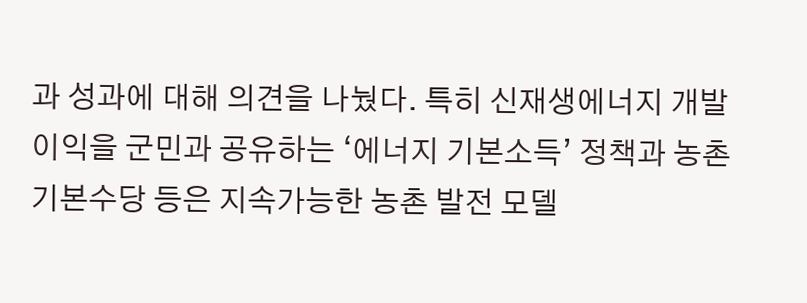과 성과에 대해 의견을 나눴다. 특히 신재생에너지 개발이익을 군민과 공유하는 ‘에너지 기본소득’ 정책과 농촌기본수당 등은 지속가능한 농촌 발전 모델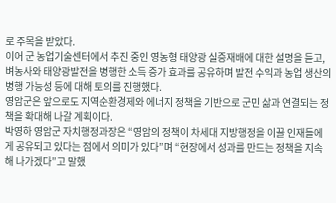로 주목을 받았다.
이어 군 농업기술센터에서 추진 중인 영농형 태양광 실증재배에 대한 설명을 듣고, 벼농사와 태양광발전을 병행한 소득 증가 효과를 공유하며 발전 수익과 농업 생산의 병행 가능성 등에 대해 토의를 진행했다.
영암군은 앞으로도 지역순환경제와 에너지 정책을 기반으로 군민 삶과 연결되는 정책을 확대해 나갈 계획이다.
박영하 영암군 자치행정과장은 “영암의 정책이 차세대 지방행정을 이끌 인재들에게 공유되고 있다는 점에서 의미가 있다”며 “현장에서 성과를 만드는 정책을 지속해 나가겠다”고 말했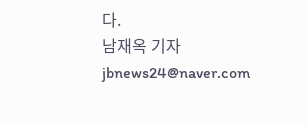다.
남재옥 기자 jbnews24@naver.com